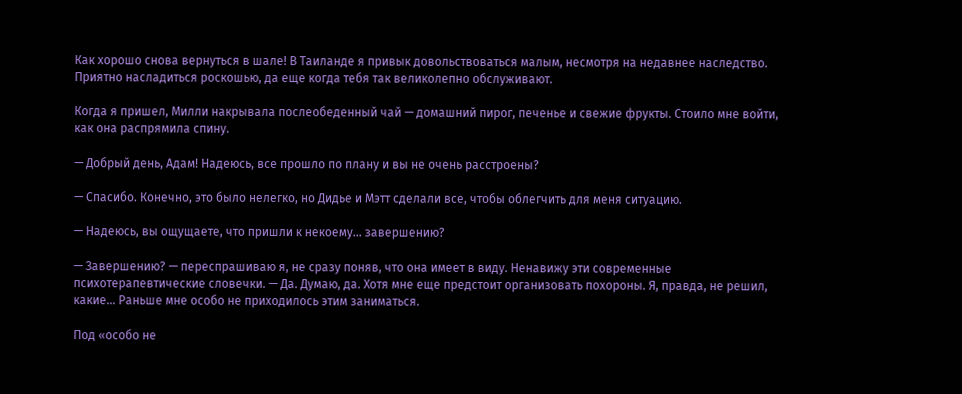Как хорошо снова вернуться в шале! В Таиланде я привык довольствоваться малым, несмотря на недавнее наследство. Приятно насладиться роскошью, да еще когда тебя так великолепно обслуживают.

Когда я пришел, Милли накрывала послеобеденный чай — домашний пирог, печенье и свежие фрукты. Стоило мне войти, как она распрямила спину.

— Добрый день, Адам! Надеюсь, все прошло по плану и вы не очень расстроены?

— Спасибо. Конечно, это было нелегко, но Дидье и Мэтт сделали все, чтобы облегчить для меня ситуацию.

— Надеюсь, вы ощущаете, что пришли к некоему… завершению?

— Завершению? — переспрашиваю я, не сразу поняв, что она имеет в виду. Ненавижу эти современные психотерапевтические словечки. — Да. Думаю, да. Хотя мне еще предстоит организовать похороны. Я, правда, не решил, какие… Раньше мне особо не приходилось этим заниматься.

Под «особо не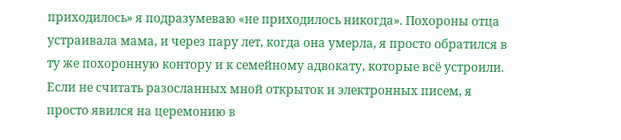приходилось» я подразумеваю «не приходилось никогда». Похороны отца устраивала мама, и через пару лет, когда она умерла, я просто обратился в ту же похоронную контору и к семейному адвокату, которые всё устроили. Если не считать разосланных мной открыток и электронных писем, я просто явился на церемонию в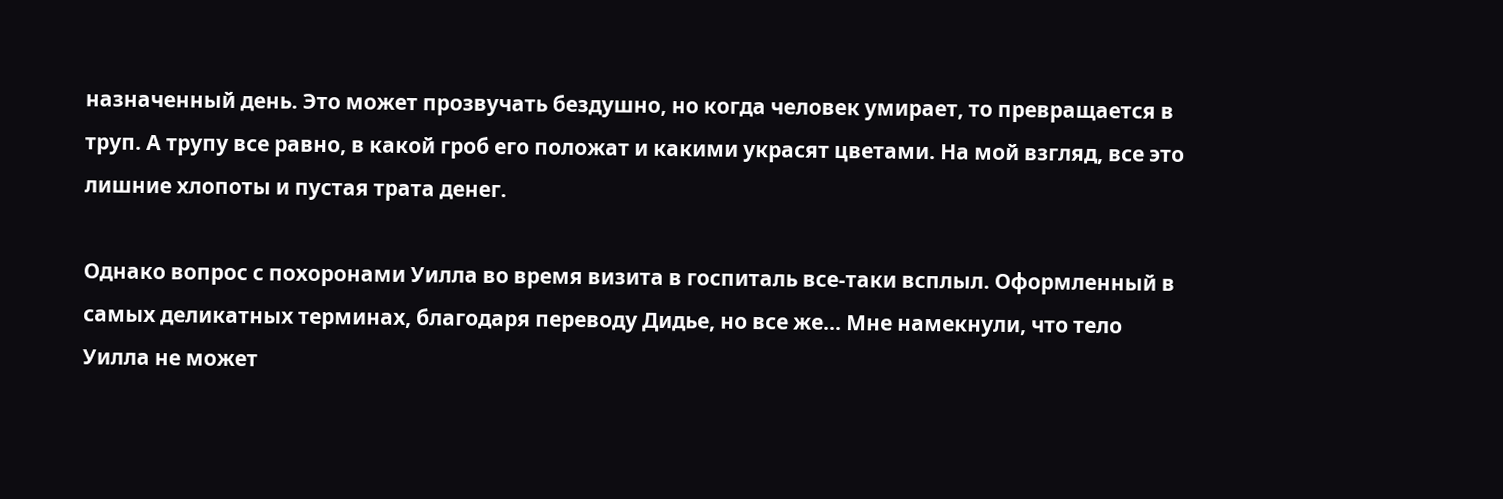назначенный день. Это может прозвучать бездушно, но когда человек умирает, то превращается в труп. А трупу все равно, в какой гроб его положат и какими украсят цветами. На мой взгляд, все это лишние хлопоты и пустая трата денег.

Однако вопрос с похоронами Уилла во время визита в госпиталь все-таки всплыл. Оформленный в самых деликатных терминах, благодаря переводу Дидье, но все же… Мне намекнули, что тело Уилла не может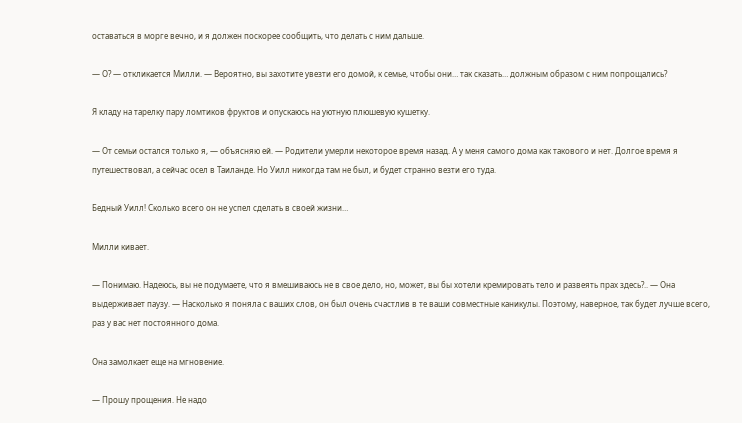оставаться в морге вечно, и я должен поскорее сообщить, что делать с ним дальше.

— О? — откликается Милли. — Вероятно, вы захотите увезти его домой, к семье, чтобы они… так сказать… должным образом с ним попрощались?

Я кладу на тарелку пару ломтиков фруктов и опускаюсь на уютную плюшевую кушетку.

— От семьи остался только я, — объясняю ей. — Родители умерли некоторое время назад. А у меня самого дома как такового и нет. Долгое время я путешествовал, а сейчас осел в Таиланде. Но Уилл никогда там не был, и будет странно везти его туда.

Бедный Уилл! Сколько всего он не успел сделать в своей жизни…

Милли кивает.

— Понимаю. Надеюсь, вы не подумаете, что я вмешиваюсь не в свое дело, но, может, вы бы хотели кремировать тело и развеять прах здесь?.. — Она выдерживает паузу. — Насколько я поняла с ваших слов, он был очень счастлив в те ваши совместные каникулы. Поэтому, наверное, так будет лучше всего, раз у вас нет постоянного дома.

Она замолкает еще на мгновение.

— Прошу прощения. Не надо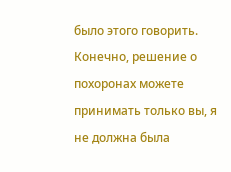было этого говорить. Конечно, решение о похоронах можете принимать только вы, я не должна была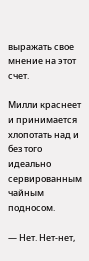выражать свое мнение на этот счет.

Милли краснеет и принимается хлопотать над и без того идеально сервированным чайным подносом.

— Нет. Нет-нет,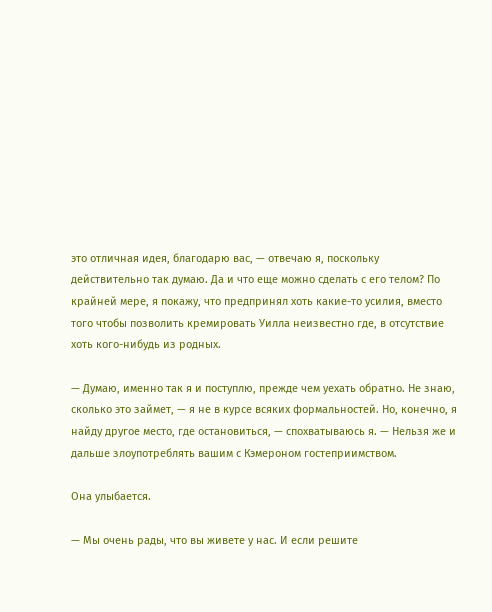это отличная идея, благодарю вас, — отвечаю я, поскольку действительно так думаю. Да и что еще можно сделать с его телом? По крайней мере, я покажу, что предпринял хоть какие-то усилия, вместо того чтобы позволить кремировать Уилла неизвестно где, в отсутствие хоть кого-нибудь из родных.

— Думаю, именно так я и поступлю, прежде чем уехать обратно. Не знаю, сколько это займет, — я не в курсе всяких формальностей. Но, конечно, я найду другое место, где остановиться, — спохватываюсь я. — Нельзя же и дальше злоупотреблять вашим с Кэмероном гостеприимством.

Она улыбается.

— Мы очень рады, что вы живете у нас. И если решите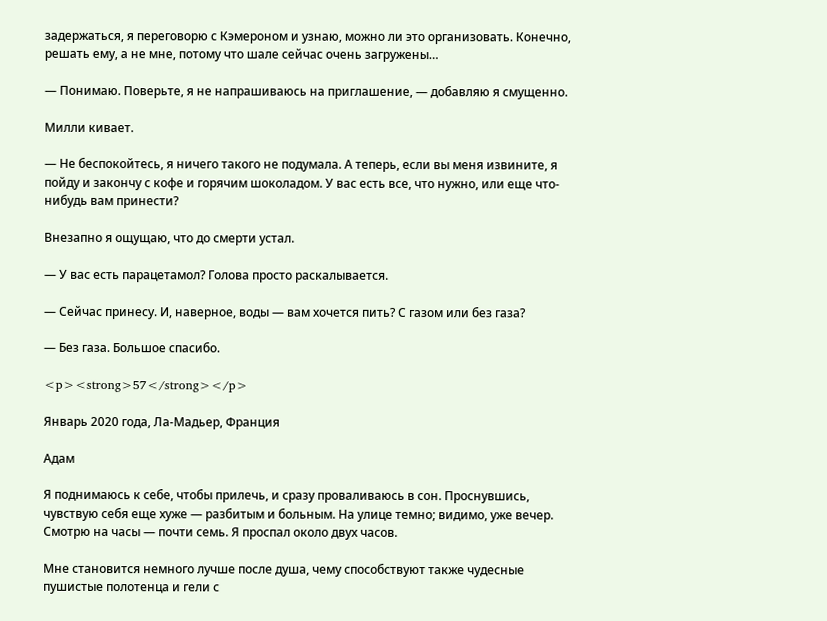задержаться, я переговорю с Кэмероном и узнаю, можно ли это организовать. Конечно, решать ему, а не мне, потому что шале сейчас очень загружены…

— Понимаю. Поверьте, я не напрашиваюсь на приглашение, — добавляю я смущенно.

Милли кивает.

— Не беспокойтесь, я ничего такого не подумала. А теперь, если вы меня извините, я пойду и закончу с кофе и горячим шоколадом. У вас есть все, что нужно, или еще что-нибудь вам принести?

Внезапно я ощущаю, что до смерти устал.

— У вас есть парацетамол? Голова просто раскалывается.

— Сейчас принесу. И, наверное, воды — вам хочется пить? С газом или без газа?

— Без газа. Большое спасибо.

<p><strong>57</strong></p>

Январь 2020 года, Ла-Мадьер, Франция

Адам

Я поднимаюсь к себе, чтобы прилечь, и сразу проваливаюсь в сон. Проснувшись, чувствую себя еще хуже — разбитым и больным. На улице темно; видимо, уже вечер. Смотрю на часы — почти семь. Я проспал около двух часов.

Мне становится немного лучше после душа, чему способствуют также чудесные пушистые полотенца и гели с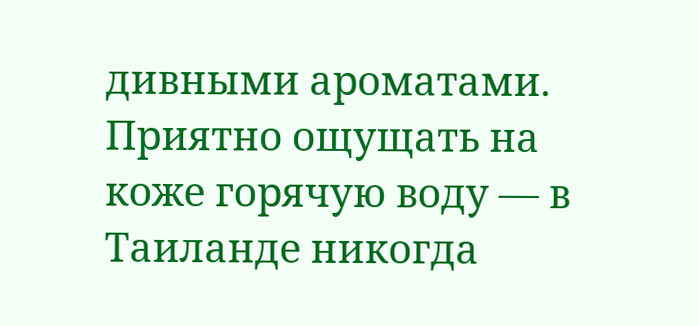дивными ароматами. Приятно ощущать на коже горячую воду — в Таиланде никогда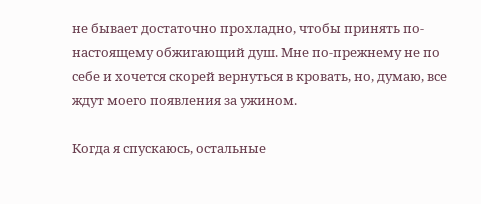не бывает достаточно прохладно, чтобы принять по-настоящему обжигающий душ. Мне по-прежнему не по себе и хочется скорей вернуться в кровать, но, думаю, все ждут моего появления за ужином.

Когда я спускаюсь, остальные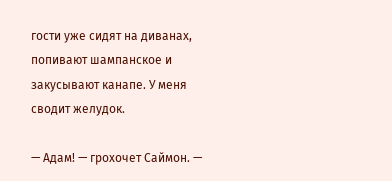гости уже сидят на диванах, попивают шампанское и закусывают канапе. У меня сводит желудок.

— Адам! — грохочет Саймон. —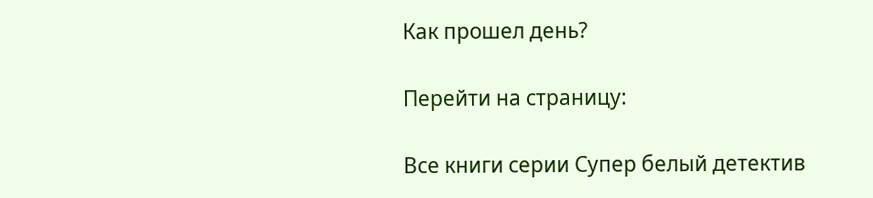Как прошел день?

Перейти на страницу:

Все книги серии Супер белый детектив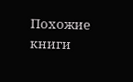Похожие книги